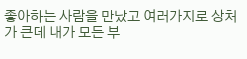좋아하는 사람을 만났고 여러가지로 상처가 큰데 내가 모든 부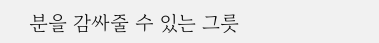분을 감싸줄 수 있는 그릇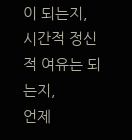이 되는지,
시간적 정신적 여유는 되는지,
언제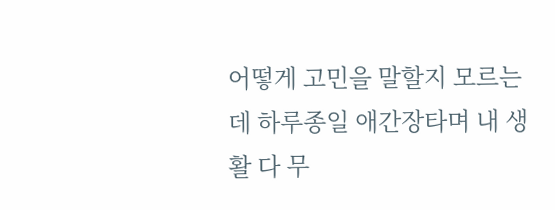어떻게 고민을 말할지 모르는데 하루종일 애간장타며 내 생활 다 무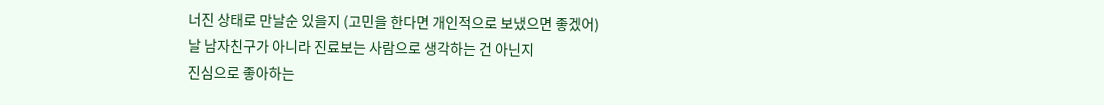너진 상태로 만날순 있을지 (고민을 한다면 개인적으로 보냈으면 좋겠어)
날 남자친구가 아니라 진료보는 사람으로 생각하는 건 아닌지
진심으로 좋아하는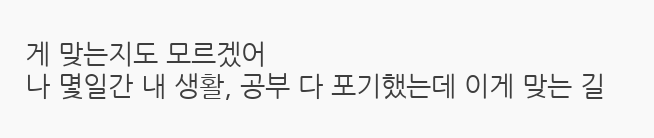게 맞는지도 모르겠어
나 몇일간 내 생활, 공부 다 포기했는데 이게 맞는 길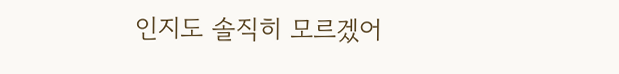인지도 솔직히 모르겠어